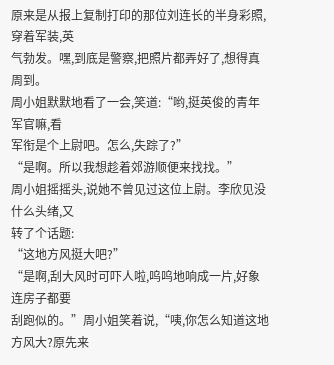原来是从报上复制打印的那位刘连长的半身彩照,穿着军装,英
气勃发。嘿,到底是警察,把照片都弄好了,想得真周到。
周小姐默默地看了一会,笑道:“哟,挺英俊的青年军官嘛,看
军衔是个上尉吧。怎么,失踪了?”
“是啊。所以我想趁着郊游顺便来找找。”
周小姐摇摇头,说她不曾见过这位上尉。李欣见没什么头绪,又
转了个话题:
“这地方风挺大吧?”
“是啊,刮大风时可吓人啦,呜呜地响成一片,好象连房子都要
刮跑似的。”周小姐笑着说,“咦,你怎么知道这地方风大?原先来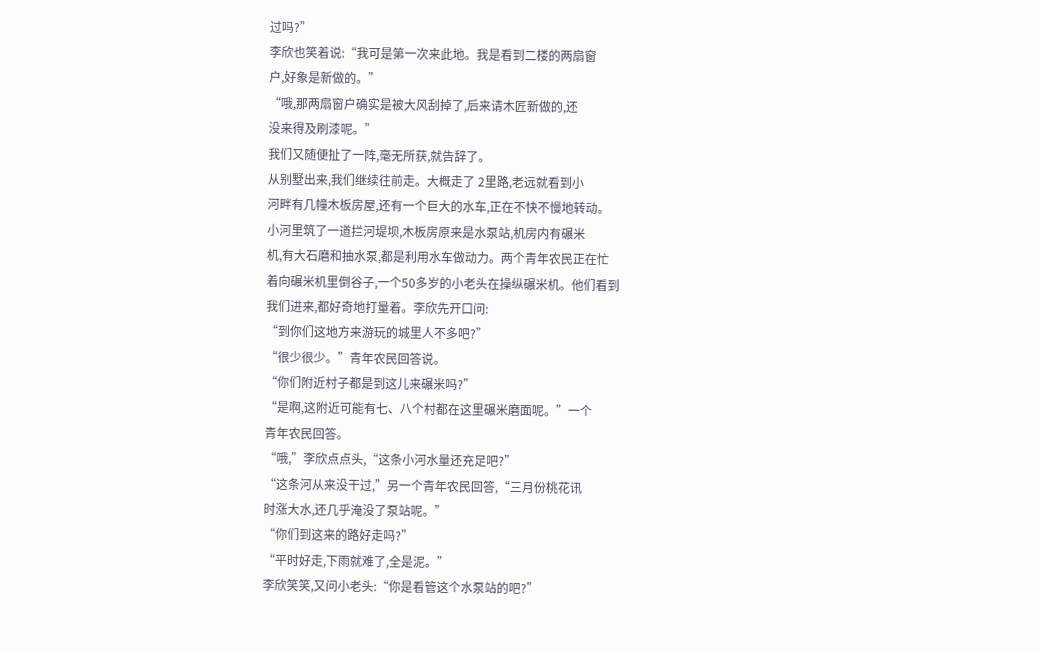过吗?”
李欣也笑着说:“我可是第一次来此地。我是看到二楼的两扇窗
户,好象是新做的。”
“哦,那两扇窗户确实是被大风刮掉了,后来请木匠新做的,还
没来得及刷漆呢。”
我们又随便扯了一阵,毫无所获,就告辞了。
从别墅出来,我们继续往前走。大概走了 2里路,老远就看到小
河畔有几幢木板房屋,还有一个巨大的水车,正在不快不慢地转动。
小河里筑了一道拦河堤坝,木板房原来是水泵站,机房内有碾米
机,有大石磨和抽水泵,都是利用水车做动力。两个青年农民正在忙
着向碾米机里倒谷子,一个50多岁的小老头在操纵碾米机。他们看到
我们进来,都好奇地打量着。李欣先开口问:
“到你们这地方来游玩的城里人不多吧?”
“很少很少。”青年农民回答说。
“你们附近村子都是到这儿来碾米吗?”
“是啊,这附近可能有七、八个村都在这里碾米磨面呢。”一个
青年农民回答。
“哦,”李欣点点头,“这条小河水量还充足吧?”
“这条河从来没干过,”另一个青年农民回答,“三月份桃花讯
时涨大水,还几乎淹没了泵站呢。”
“你们到这来的路好走吗?”
“平时好走,下雨就难了,全是泥。”
李欣笑笑,又问小老头:“你是看管这个水泵站的吧?”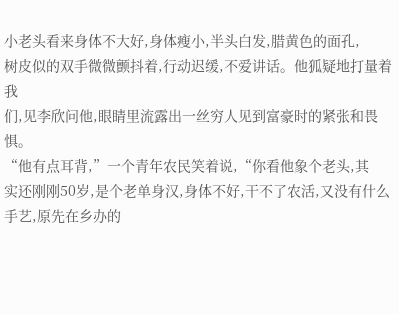小老头看来身体不大好,身体瘦小,半头白发,腊黄色的面孔,
树皮似的双手微微颤抖着,行动迟缓,不爱讲话。他狐疑地打量着我
们,见李欣问他,眼睛里流露出一丝穷人见到富豪时的紧张和畏惧。
“他有点耳背,”一个青年农民笑着说,“你看他象个老头,其
实还刚刚50岁,是个老单身汉,身体不好,干不了农活,又没有什么
手艺,原先在乡办的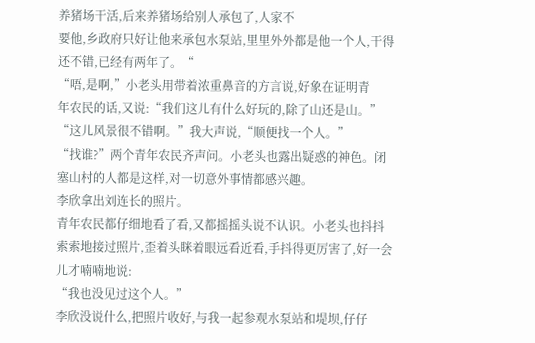养猪场干活,后来养猪场给别人承包了,人家不
要他,乡政府只好让他来承包水泵站,里里外外都是他一个人,干得
还不错,已经有两年了。“
“唔,是啊,”小老头用带着浓重鼻音的方言说,好象在证明青
年农民的话,又说:“我们这儿有什么好玩的,除了山还是山。”
“这儿风景很不错啊。”我大声说,“顺便找一个人。”
“找谁?”两个青年农民齐声问。小老头也露出疑惑的神色。闭
塞山村的人都是这样,对一切意外事情都感兴趣。
李欣拿出刘连长的照片。
青年农民都仔细地看了看,又都摇摇头说不认识。小老头也抖抖
索索地接过照片,歪着头眯着眼远看近看,手抖得更厉害了,好一会
儿才喃喃地说:
“我也没见过这个人。”
李欣没说什么,把照片收好,与我一起参观水泵站和堤坝,仔仔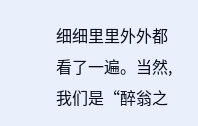细细里里外外都看了一遍。当然,我们是“醉翁之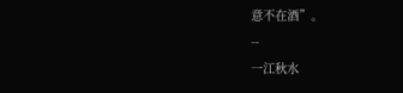意不在酒”。
--
一江秋水